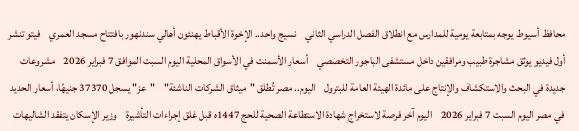محافظ أسيوط يوجه بمتابعة يومية للمدارس مع انطلاق الفصل الدراسي الثاني    نسيج واحد.. الإخوة الأقباط يهنئون أهالي سندنهور بافتتاح مسجد العمري    فيتو تنشر أول فيديو يوثق مشاجرة طبيب ومرافقين داخل مستشفى الباجور التخصصي    أسعار الأسمنت في الأسواق المحلية اليوم السبت الموافق 7 فبراير 2026    مشروعات جديدة في البحث والاستكشاف والإنتاج على مائدة الهيئة العامة للبترول    اليوم.. مصر تُطلق "ميثاق الشركات الناشئة"    "عز" يسجل 37370 جنيهًا، أسعار الحديد في مصر اليوم السبت 7 فبراير 2026    اليوم آخر فرصة لاستخراج شهادة الاستطاعة الصحية للحج 1447ه قبل غلق إجراءات التأشيرة    وزير الإسكان يتفقد الشاليهات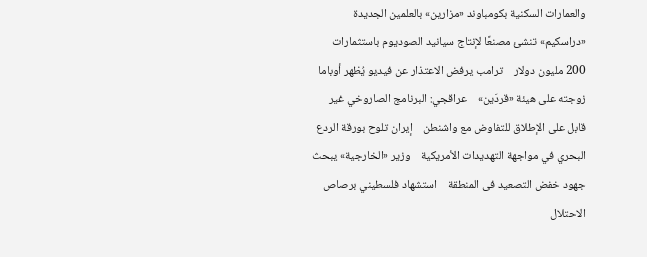والعمارات السكنية بكومباوند «مزارين» بالعلمين الجديدة    «دراسكيم» تنشئ مصنعًا لإنتاج سيانيد الصوديوم باستثمارات 200 مليون دولار    ترامب يرفض الاعتذار عن فيديو يُظهر أوباما زوجته على هيئة «قردَين»    عراقجي: البرنامج الصاروخي غير قابل على الإطلاق للتفاوض مع واشنطن    إيران تلوح بورقة الردع البحري في مواجهة التهديدات الأمريكية    وزير «الخارجية» يبحث جهود خفض التصعيد فى المنطقة    استشهاد فلسطيني برصاص الاحتلال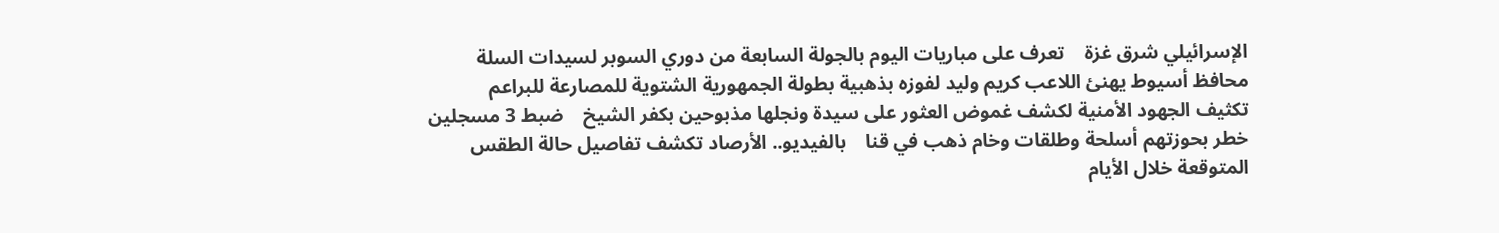الإسرائيلي شرق غزة    تعرف على مباريات اليوم بالجولة السابعة من دوري السوبر لسيدات السلة    محافظ أسيوط يهنئ اللاعب كريم وليد لفوزه بذهبية بطولة الجمهورية الشتوية للمصارعة للبراعم    تكثيف الجهود الأمنية لكشف غموض العثور على سيدة ونجلها مذبوحين بكفر الشيخ    ضبط 3 مسجلين خطر بحوزتهم أسلحة وطلقات وخام ذهب في قنا    بالفيديو.. الأرصاد تكشف تفاصيل حالة الطقس المتوقعة خلال الأيام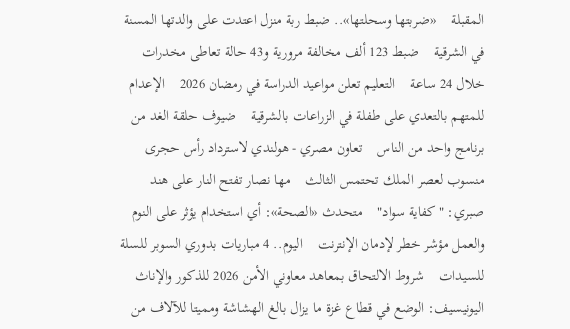المقبلة    «ضربتها وسحلتها».. ضبط ربة منزل اعتدت على والدتها المسنة في الشرقية    ضبط 123 ألف مخالفة مرورية و43 حالة تعاطى مخدرات خلال 24 ساعة    التعليم تعلن مواعيد الدراسة في رمضان 2026    الإعدام للمتهم بالتعدي على طفلة في الزراعات بالشرقية    ضيوف حلقة الغد من برنامج واحد من الناس    تعاون مصري - هولندي لاسترداد رأس حجرى منسوب لعصر الملك تحتمس الثالث    مها نصار تفتح النار على هند صبري: "كفاية سواد"    متحدث «الصحة»: أي استخدام يؤثر على النوم والعمل مؤشر خطر لإدمان الإنترنت    اليوم.. 4 مباريات بدوري السوبر للسلة للسيدات    شروط الالتحاق بمعاهد معاوني الأمن 2026 للذكور والإناث    اليونيسيف: الوضع في قطاع غزة ما يزال بالغ الهشاشة ومميتا للآلاف من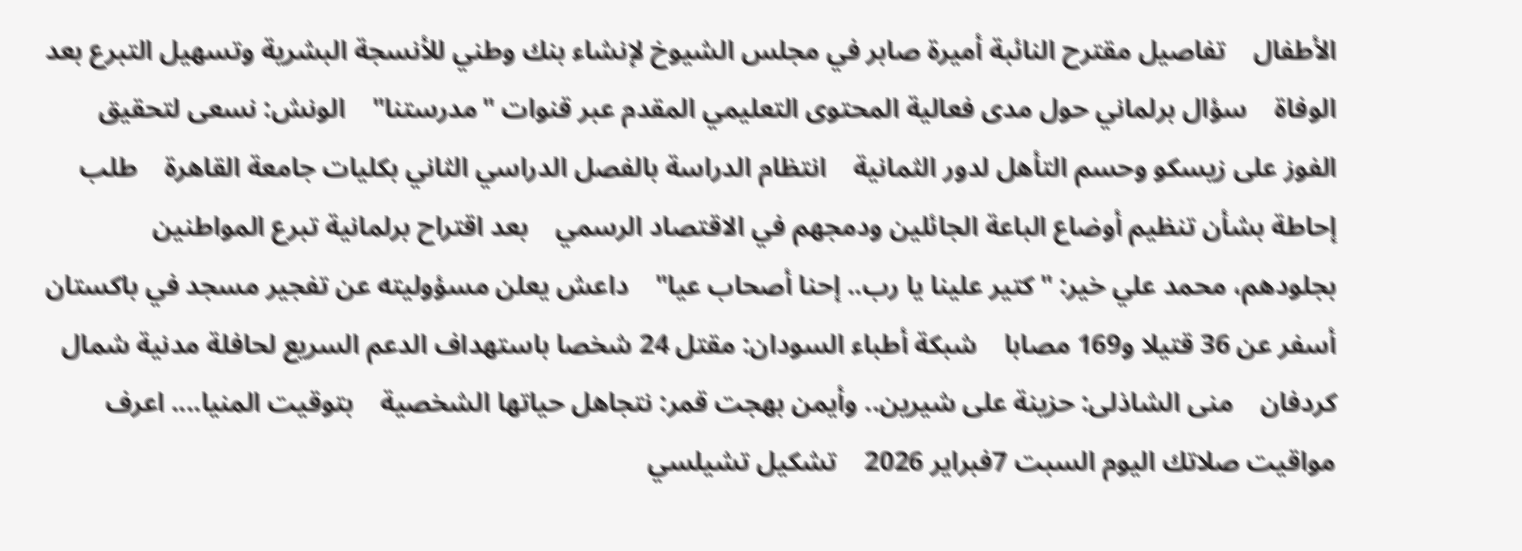الأطفال    تفاصيل مقترح النائبة أميرة صابر في مجلس الشيوخ لإنشاء بنك وطني للأنسجة البشرية وتسهيل التبرع بعد الوفاة    سؤال برلماني حول مدى فعالية المحتوى التعليمي المقدم عبر قنوات "مدرستنا"    الونش: نسعى لتحقيق الفوز على زيسكو وحسم التأهل لدور الثمانية    انتظام الدراسة بالفصل الدراسي الثاني بكليات جامعة القاهرة    طلب إحاطة بشأن تنظيم أوضاع الباعة الجائلين ودمجهم في الاقتصاد الرسمي    بعد اقتراح برلمانية تبرع المواطنين بجلودهم، محمد علي خير: "كتير علينا يا رب.. إحنا أصحاب عيا"    داعش يعلن مسؤوليته عن تفجير مسجد في باكستان أسفر عن 36 قتيلا و169 مصابا    شبكة أطباء السودان: مقتل 24 شخصا باستهداف الدعم السريع لحافلة مدنية شمال كردفان    منى الشاذلى: حزينة على شيرين.. وأيمن بهجت قمر: نتجاهل حياتها الشخصية    بتوقيت المنيا.... اعرف مواقيت صلاتك اليوم السبت 7فبراير 2026    تشكيل تشيلسي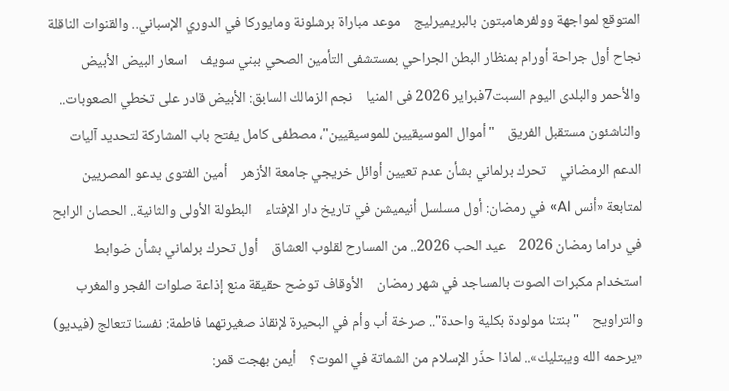المتوقع لمواجهة وولفرهامبتون بالبريميرليج    موعد مباراة برشلونة ومايوركا في الدوري الإسباني.. والقنوات الناقلة    نجاح أول جراحة أورام بمنظار البطن الجراحي بمستشفى التأمين الصحي ببني سويف    اسعار البيض الأبيض والأحمر والبلدى اليوم السبت7فبراير 2026 فى المنيا    نجم الزمالك السابق: الأبيض قادر على تخطي الصعوبات.. والناشئون مستقبل الفريق    "أموال الموسيقيين للموسيقيين"، مصطفى كامل يفتح باب المشاركة لتحديد آليات الدعم الرمضاني    تحرك برلماني بشأن عدم تعيين أوائل خريجي جامعة الأزهر    أمين الفتوى يدعو المصريين لمتابعة «أنس AI» في رمضان: أول مسلسل أنيميشن في تاريخ دار الإفتاء    البطولة الأولى والثانية.. الحصان الرابح في دراما رمضان 2026    عيد الحب 2026.. من المسارح لقلوب العشاق    أول تحرك برلماني بشأن ضوابط استخدام مكبرات الصوت بالمساجد في شهر رمضان    الأوقاف توضح حقيقة منع إذاعة صلوات الفجر والمغرب والتراويح    "بنتنا مولودة بكلية واحدة".. صرخة أب وأم في البحيرة لإنقاذ صغيرتهما فاطمة: نفسنا تتعالج (فيديو)    «يرحمه الله ويبتليك».. لماذا حذّر الإسلام من الشماتة في الموت؟    أيمن بهجت قمر: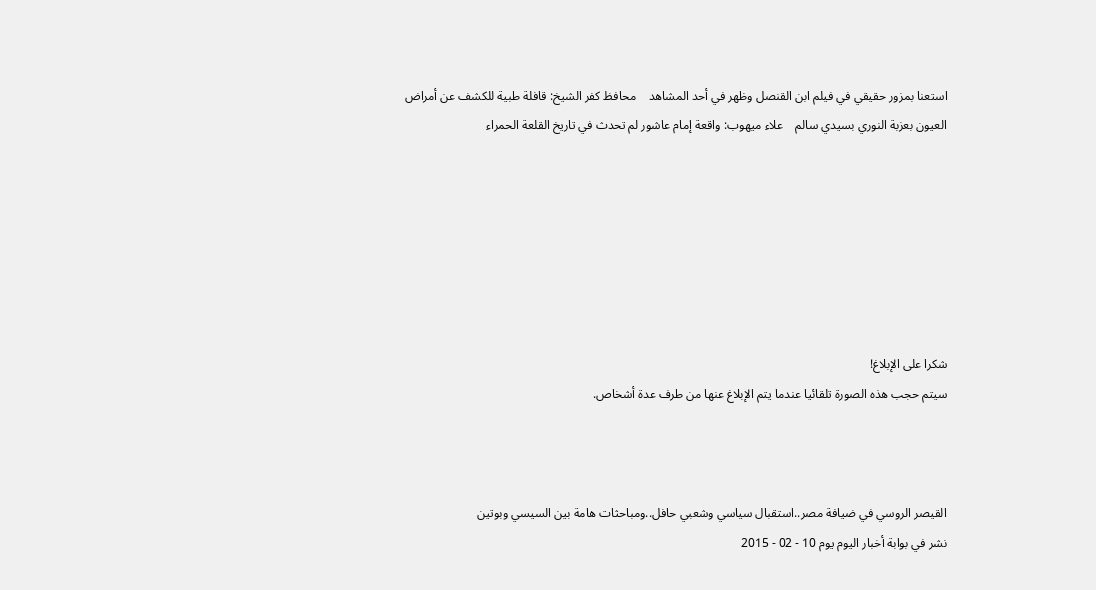استعنا بمزور حقيقي في فيلم ابن القنصل وظهر في أحد المشاهد    محافظ كفر الشيخ: قافلة طبية للكشف عن أمراض العيون بعزبة النوري بسيدي سالم    علاء ميهوب: واقعة إمام عاشور لم تحدث في تاريخ القلعة الحمراء







شكرا على الإبلاغ!
سيتم حجب هذه الصورة تلقائيا عندما يتم الإبلاغ عنها من طرف عدة أشخاص.



القيصر الروسي في ضيافة مصر..استقبال سياسي وشعبي حافل..ومباحثات هامة بين السيسي وبوتين
نشر في بوابة أخبار اليوم يوم 10 - 02 - 2015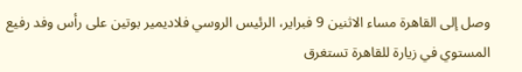وصل إلى القاهرة مساء الاثنين 9 فبراير، الرئيس الروسي فلاديمير بوتين على رأس وفد رفيع المستوي في زيارة للقاهرة تستغرق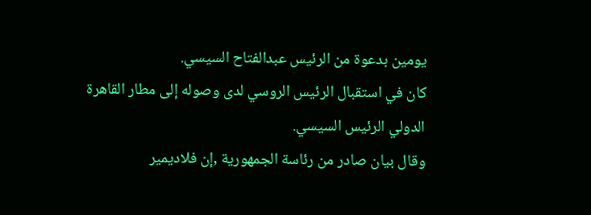يومين بدعوة من الرئيس عبدالفتاح السيسي.
كان في استقبال الرئيس الروسي لدى وصوله إلى مطار القاهرة الدولي الرئيس السيسي.
وقال بيان صادر من رئاسة الجمهورية ,إن فلاديمير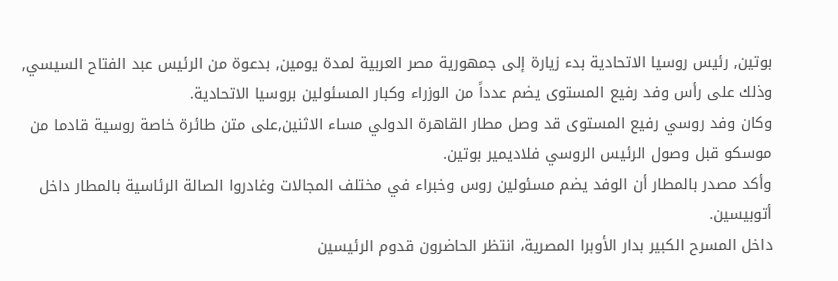بوتين, رئيس روسيا الاتحادية بدء زيارة إلى جمهورية مصر العربية لمدة يومين, بدعوة من الرئيس عبد الفتاح السيسي, وذلك على رأس وفد رفيع المستوى يضم عدداً من الوزراء وكبار المسئولين بروسيا الاتحادية.
وكان وفد روسي رفيع المستوى قد وصل مطار القاهرة الدولي مساء الاثنين,على متن طائرة خاصة روسية قادما من موسكو قبل وصول الرئيس الروسي فلاديمير بوتين.
وأكد مصدر بالمطار أن الوفد يضم مسئولين روس وخبراء في مختلف المجالات وغادروا الصالة الرئاسية بالمطار داخل أتوبيسين.
داخل المسرح الكبير بدار الأوبرا المصرية، انتظر الحاضرون قدوم الرئيسين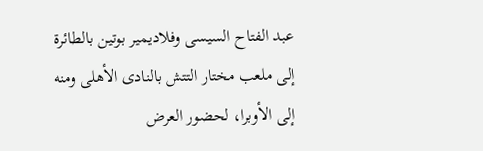عبد الفتاح السيسى وفلاديمير بوتين بالطائرة إلى ملعب مختار التتش بالنادى الأهلى ومنه إلى الأوبرا، لحضور العرض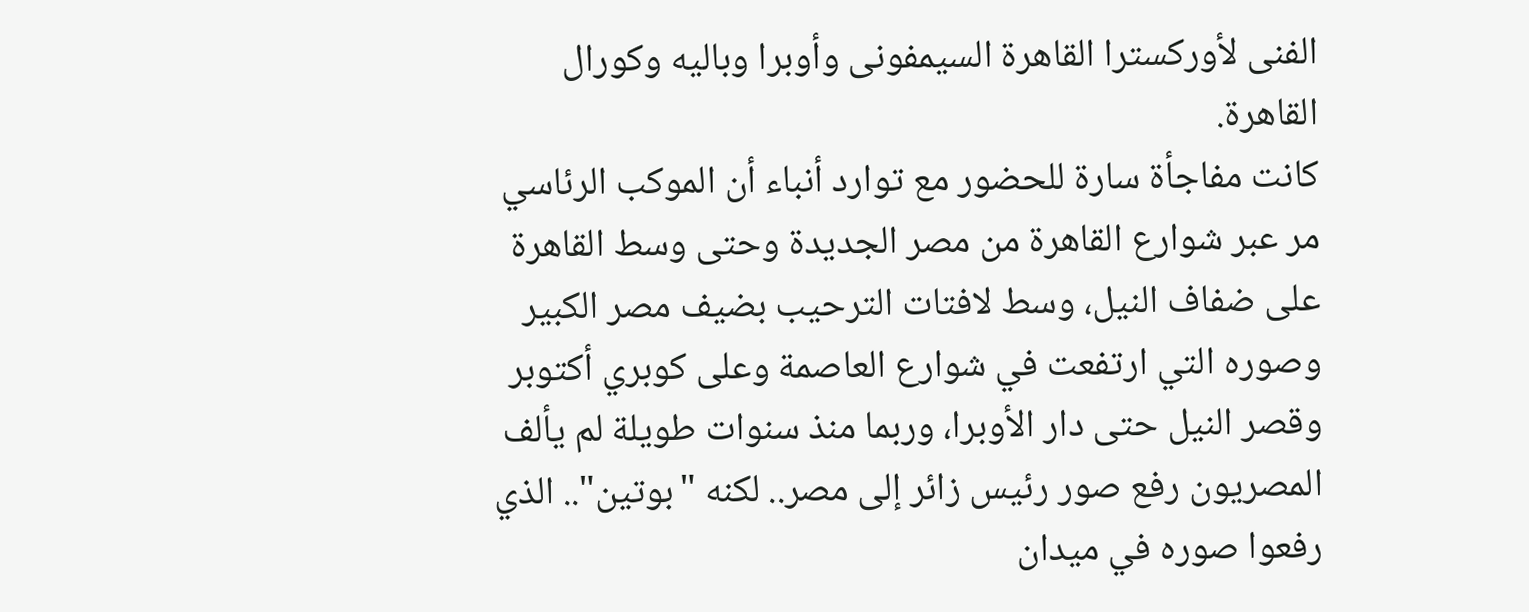الفنى لأوركسترا القاهرة السيمفونى وأوبرا وباليه وكورال القاهرة.
كانت مفاجأة سارة للحضور مع توارد أنباء أن الموكب الرئاسي مر عبر شوارع القاهرة من مصر الجديدة وحتى وسط القاهرة على ضفاف النيل، وسط لافتات الترحيب بضيف مصر الكبير وصوره التي ارتفعت في شوارع العاصمة وعلى كوبري أكتوبر وقصر النيل حتى دار الأوبرا، وربما منذ سنوات طويلة لم يألف المصريون رفع صور رئيس زائر إلى مصر.. لكنه "بوتين".. الذي رفعوا صوره في ميدان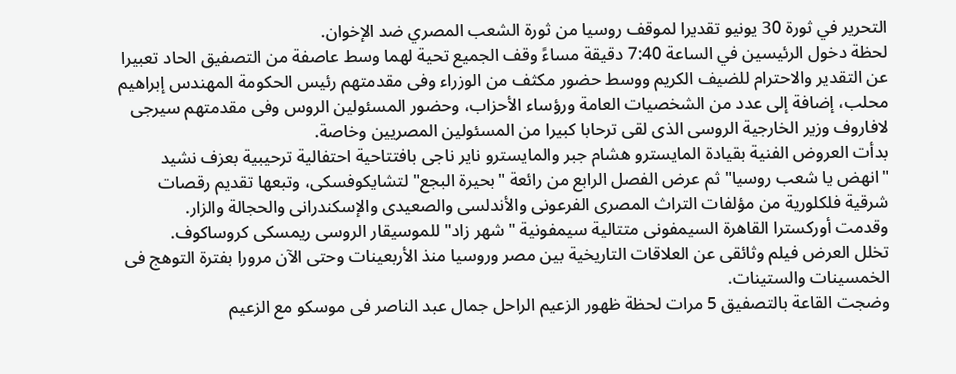التحرير في ثورة 30 يونيو تقديرا لموقف روسيا من ثورة الشعب المصري ضد الإخوان.
لحظة دخول الرئيسين في الساعة 7:40 دقيقة مساءً وقف الجميع تحية لهما وسط عاصفة من التصفيق الحاد تعبيرا عن التقدير والاحترام للضيف الكريم ووسط حضور مكثف من الوزراء وفى مقدمتهم رئيس الحكومة المهندس إبراهيم محلب، إضافة إلى عدد من الشخصيات العامة ورؤساء الأحزاب، وحضور المسئولين الروس وفى مقدمتهم سيرجى لافاروف وزير الخارجية الروسى الذى لقى ترحابا كبيرا من المسئولين المصريين وخاصة.
بدأت العروض الفنية بقيادة المايسترو هشام جبر والمايسترو ناير ناجى بافتتاحية احتفالية ترحيبية بعزف نشيد "انهض يا شعب روسيا" ثم عرض الفصل الرابع من رائعة "بحيرة البجع" لتشايكوفسكى، وتبعها تقديم رقصات شرقية فلكلورية من مؤلفات التراث المصرى الفرعونى والأندلسى والصعيدى والإسكندرانى والحجالة والزار.
وقدمت أوركسترا القاهرة السيمفونى متتالية سيمفونية "شهر زاد" للموسيقار الروسى ريمسكى كروساكوف.
تخلل العرض فيلم وثائقى عن العلاقات التاريخية بين مصر وروسيا منذ الأربعينات وحتى الآن مرورا بفترة التوهج فى الخمسينات والستينات.
وضجت القاعة بالتصفيق 5 مرات لحظة ظهور الزعيم الراحل جمال عبد الناصر فى موسكو مع الزعيم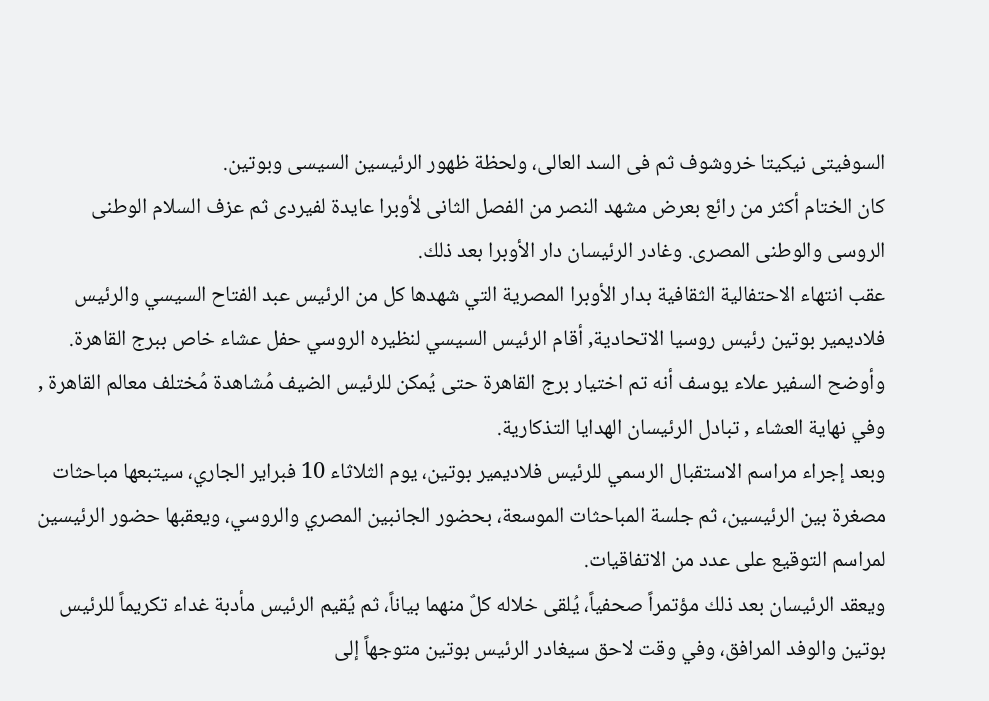السوفيتى نيكيتا خروشوف ثم فى السد العالى، ولحظة ظهور الرئيسين السيسى وبوتين.
كان الختام أكثر من رائع بعرض مشهد النصر من الفصل الثانى لأوبرا عايدة لفيردى ثم عزف السلام الوطنى الروسى والوطنى المصرى. وغادر الرئيسان دار الأوبرا بعد ذلك.
عقب انتهاء الاحتفالية الثقافية بدار الأوبرا المصرية التي شهدها كل من الرئيس عبد الفتاح السيسي والرئيس فلاديمير بوتين رئيس روسيا الاتحادية, أقام الرئيس السيسي لنظيره الروسي حفل عشاء خاص ببرج القاهرة.
وأوضح السفير علاء يوسف أنه تم اختيار برج القاهرة حتى يُمكن للرئيس الضيف مُشاهدة مُختلف معالم القاهرة , وفي نهاية العشاء , تبادل الرئيسان الهدايا التذكارية.
وبعد إجراء مراسم الاستقبال الرسمي للرئيس فلاديمير بوتين، يوم الثلاثاء 10 فبراير الجاري، سيتبعها مباحثات مصغرة بين الرئيسين، ثم جلسة المباحثات الموسعة، بحضور الجانبين المصري والروسي، ويعقبها حضور الرئيسين لمراسم التوقيع على عدد من الاتفاقيات.
ويعقد الرئيسان بعد ذلك مؤتمراً صحفياً، يُلقى خلاله كلٌ منهما بياناً، ثم يُقيم الرئيس مأدبة غداء تكريماً للرئيس بوتين والوفد المرافق، وفي وقت لاحق سيغادر الرئيس بوتين متوجهاً إلى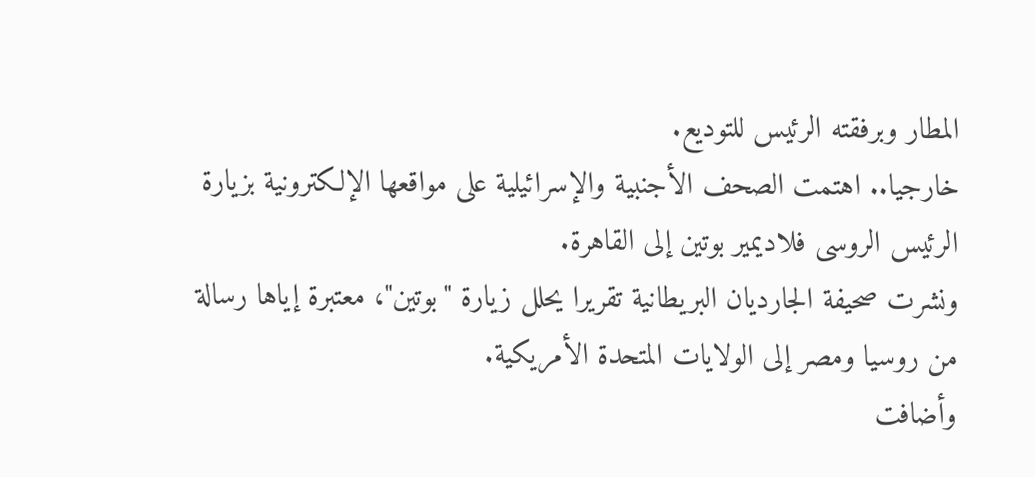المطار وبرفقته الرئيس للتوديع.
خارجيا.. اهتمت الصحف الأجنبية والإسرائيلية على مواقعها الإلكترونية بزيارة الرئيس الروسى فلاديمير بوتين إلى القاهرة.
ونشرت صحيفة الجارديان البريطانية تقريرا يحلل زيارة "بوتين"، معتبرة إياها رسالة من روسيا ومصر إلى الولايات المتحدة الأمريكية.
وأضافت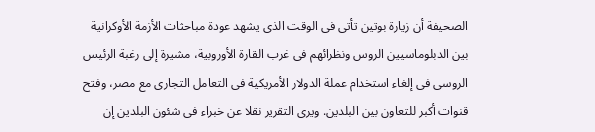الصحيفة أن زيارة بوتين تأتى فى الوقت الذى يشهد عودة مباحثات الأزمة الأوكرانية بين الدبلوماسيين الروس ونظرائهم فى غرب القارة الأوروبية، مشيرة إلى رغبة الرئيس الروسى فى إلغاء استخدام عملة الدولار الأمريكية فى التعامل التجارى مع مصر، وفتح قنوات أكبر للتعاون بين البلدين. ويرى التقرير نقلا عن خبراء فى شئون البلدين إن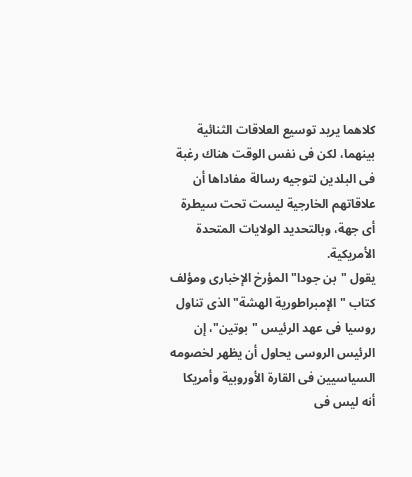كلاهما يريد توسيع العلاقات الثنائية بينهما، لكن فى نفس الوقت هناك رغبة فى البلدين لتوجيه رسالة مفاداها أن علاقاتهم الخارجية ليست تحت سيطرة أى جهة، وبالتحديد الولايات المتحدة الأمريكية.
يقول "بن جودا" المؤرخ الإخبارى ومؤلف كتاب "الإمبراطورية الهشة" الذى تناول روسيا فى عهد الرئيس "بوتين"، إن الرئيس الروسى يحاول أن يظهر لخصومه السياسيين فى القارة الأوروبية وأمريكا أنه ليس فى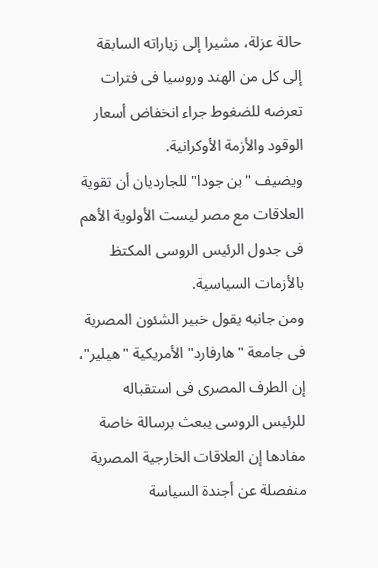حالة عزلة، مشيرا إلى زياراته السابقة إلى كل من الهند وروسيا فى فترات تعرضه للضغوط جراء انخفاض أسعار الوقود والأزمة الأوكرانية.
ويضيف "بن جودا" للجارديان أن تقوية العلاقات مع مصر ليست الأولوية الأهم فى جدول الرئيس الروسى المكتظ بالأزمات السياسية.
ومن جانبه يقول خبير الشئون المصرية فى جامعة "هارفارد" الأمريكية "هيلير"، إن الطرف المصرى فى استقباله للرئيس الروسى يبعث برسالة خاصة مفادها إن العلاقات الخارجية المصرية منفصلة عن أجندة السياسة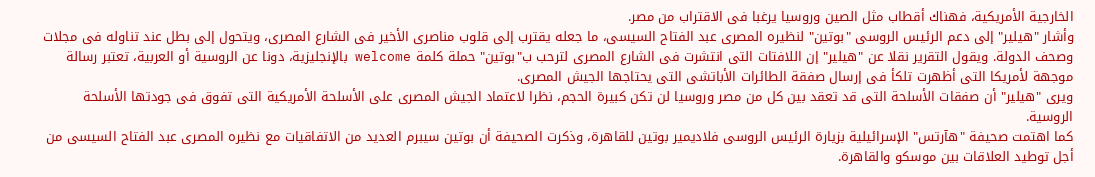الخارجية الأمريكية، فهناك أقطاب مثل الصين وروسيا يرغبا فى الاقتراب من مصر.
وأشار "هيلير" إلى دعم الرئيس الروسى "بوتين" لنظيره المصرى عبد الفتاح السيسى، ما جعله يقترب إلى قلوب مناصرى الأخير فى الشارع المصرى، ويتحول إلى بطل عند تناوله فى مجلات وصحف الدولة. ويقول التقرير نقلا عن "هيلير" إن اللافتات التى انتشرت فى الشارع المصرى لترحب ب"بوتين" حملة كلمة welcome بالإنجليزية، دونا عن الروسية أو العربية، تعتبر رسالة موجهة لأمريكا التى أظهرت تلكأ فى إرسال صفقة الطائرات الأباتشى التى يحتاجها الجيش المصرى.
ويرى "هيلير" أن صفقات الأسلحة التى قد تعقد بين كل من مصر وروسيا لن تكن كبيرة الحجم، نظرا لاعتماد الجيش المصرى على الأسلحة الأمريكية التى تفوق فى جودتها الأسلحة الروسية.
كما اهتمت صحيفة "هآرتس" الإسرائيلية بزيارة الرئيس الروسى فلاديمير بوتين للقاهرة، وذكرت الصحيفة أن بوتين سيبرم العديد من الاتفاقيات مع نظيره المصرى عبد الفتاح السيسى من أجل توطيد العلاقات بين موسكو والقاهرة.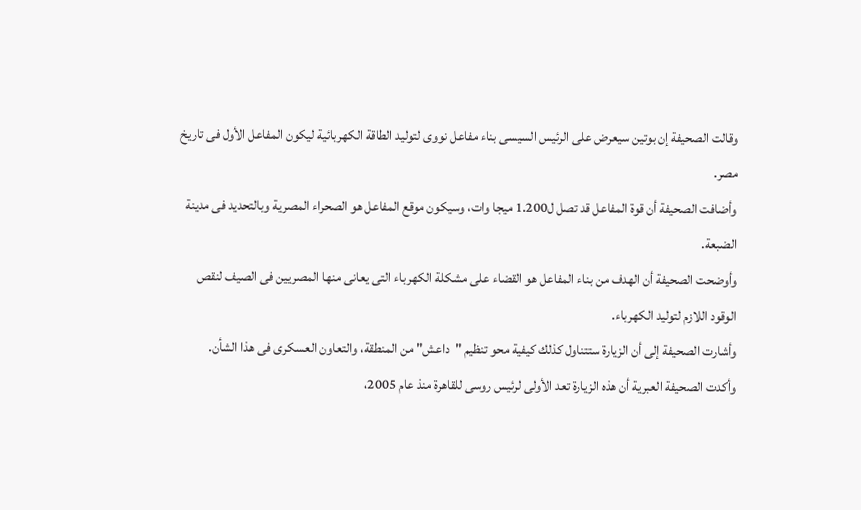وقالت الصحيفة إن بوتين سيعرض على الرئيس السيسى بناء مفاعل نووى لتوليد الطاقة الكهربائية ليكون المفاعل الأول فى تاريخ مصر.
وأضافت الصحيفة أن قوة المفاعل قد تصل ل1.200 ميجا وات، وسيكون موقع المفاعل هو الصحراء المصرية وبالتحديد فى مدينة الضبعة.
وأوضحت الصحيفة أن الهدف من بناء المفاعل هو القضاء على مشكلة الكهرباء التى يعانى منها المصريين فى الصيف لنقص الوقود اللازم لتوليد الكهرباء.
وأشارت الصحيفة إلى أن الزيارة ستتناول كذلك كيفية محو تنظيم "داعش" من المنطقة، والتعاون العسكرى فى هذا الشأن.
وأكدت الصحيفة العبرية أن هذه الزيارة تعد الأولى لرئيس روسى للقاهرة منذ عام 2005،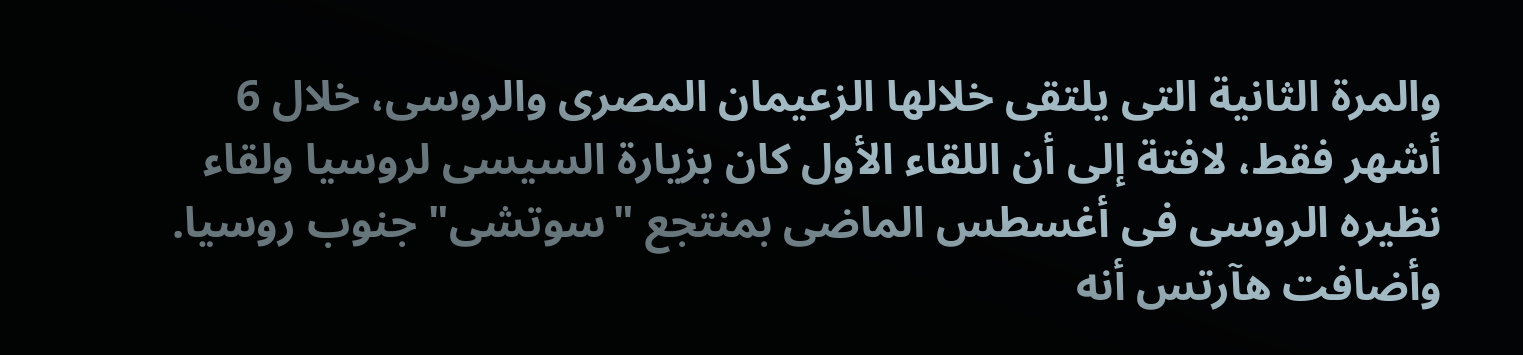والمرة الثانية التى يلتقى خلالها الزعيمان المصرى والروسى، خلال 6 أشهر فقط، لافتة إلى أن اللقاء الأول كان بزيارة السيسى لروسيا ولقاء نظيره الروسى فى أغسطس الماضى بمنتجع "سوتشى" جنوب روسيا.
وأضافت هآرتس أنه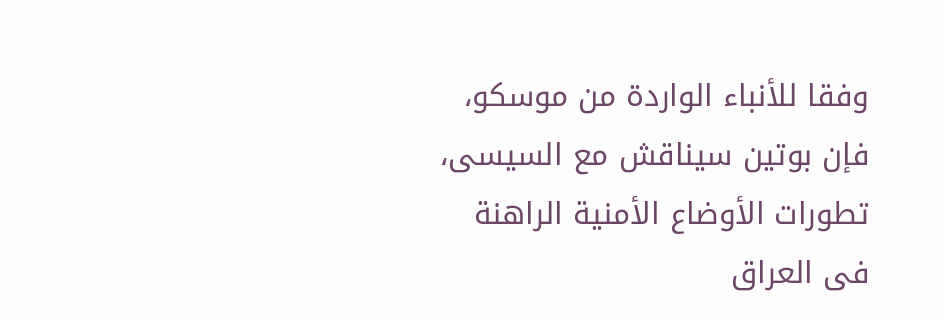وفقا للأنباء الواردة من موسكو، فإن بوتين سيناقش مع السيسى، تطورات الأوضاع الأمنية الراهنة فى العراق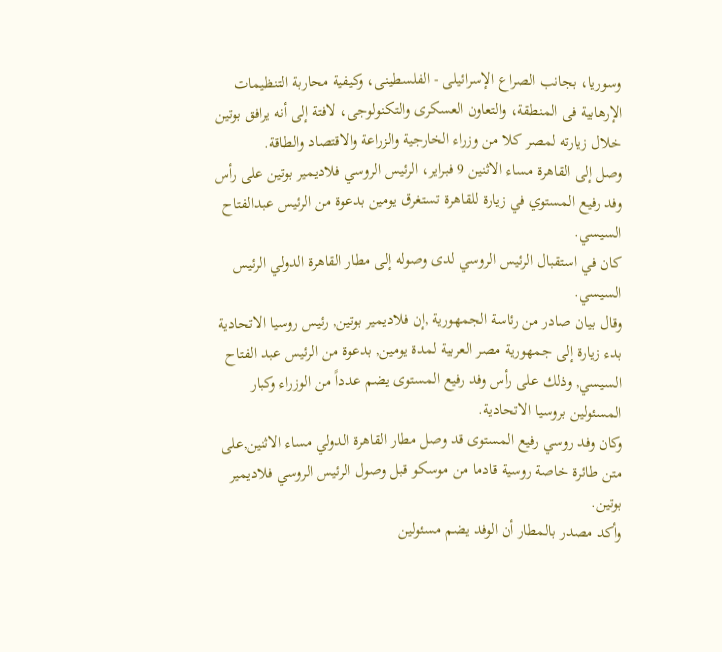وسوريا، بجانب الصراع الإسرائيلى - الفلسطينى، وكيفية محاربة التنظيمات الإرهابية فى المنطقة، والتعاون العسكرى والتكنولوجى، لافتة إلى أنه يرافق بوتين خلال زيارته لمصر كلا من وزراء الخارجية والزراعة والاقتصاد والطاقة.
وصل إلى القاهرة مساء الاثنين 9 فبراير، الرئيس الروسي فلاديمير بوتين على رأس وفد رفيع المستوي في زيارة للقاهرة تستغرق يومين بدعوة من الرئيس عبدالفتاح السيسي.
كان في استقبال الرئيس الروسي لدى وصوله إلى مطار القاهرة الدولي الرئيس السيسي.
وقال بيان صادر من رئاسة الجمهورية ,إن فلاديمير بوتين, رئيس روسيا الاتحادية بدء زيارة إلى جمهورية مصر العربية لمدة يومين, بدعوة من الرئيس عبد الفتاح السيسي, وذلك على رأس وفد رفيع المستوى يضم عدداً من الوزراء وكبار المسئولين بروسيا الاتحادية.
وكان وفد روسي رفيع المستوى قد وصل مطار القاهرة الدولي مساء الاثنين,على متن طائرة خاصة روسية قادما من موسكو قبل وصول الرئيس الروسي فلاديمير بوتين.
وأكد مصدر بالمطار أن الوفد يضم مسئولين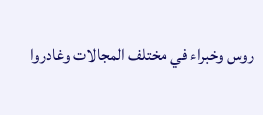روس وخبراء في مختلف المجالات وغادروا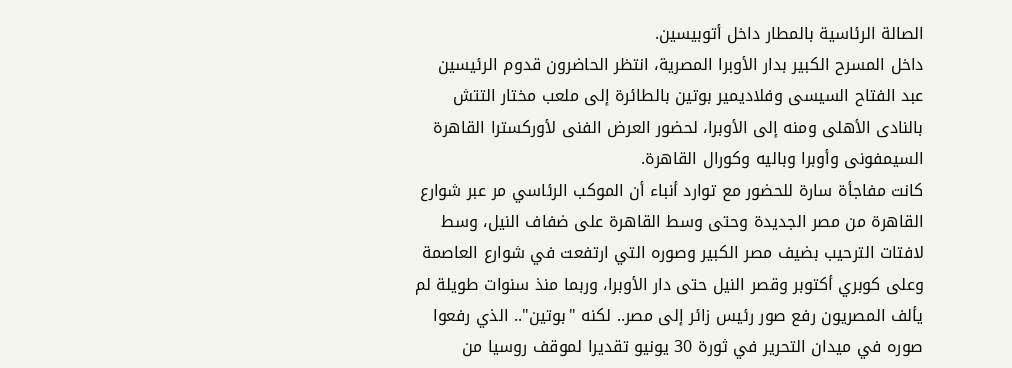الصالة الرئاسية بالمطار داخل أتوبيسين.
داخل المسرح الكبير بدار الأوبرا المصرية، انتظر الحاضرون قدوم الرئيسين عبد الفتاح السيسى وفلاديمير بوتين بالطائرة إلى ملعب مختار التتش بالنادى الأهلى ومنه إلى الأوبرا، لحضور العرض الفنى لأوركسترا القاهرة السيمفونى وأوبرا وباليه وكورال القاهرة.
كانت مفاجأة سارة للحضور مع توارد أنباء أن الموكب الرئاسي مر عبر شوارع القاهرة من مصر الجديدة وحتى وسط القاهرة على ضفاف النيل، وسط لافتات الترحيب بضيف مصر الكبير وصوره التي ارتفعت في شوارع العاصمة وعلى كوبري أكتوبر وقصر النيل حتى دار الأوبرا، وربما منذ سنوات طويلة لم يألف المصريون رفع صور رئيس زائر إلى مصر.. لكنه "بوتين".. الذي رفعوا صوره في ميدان التحرير في ثورة 30 يونيو تقديرا لموقف روسيا من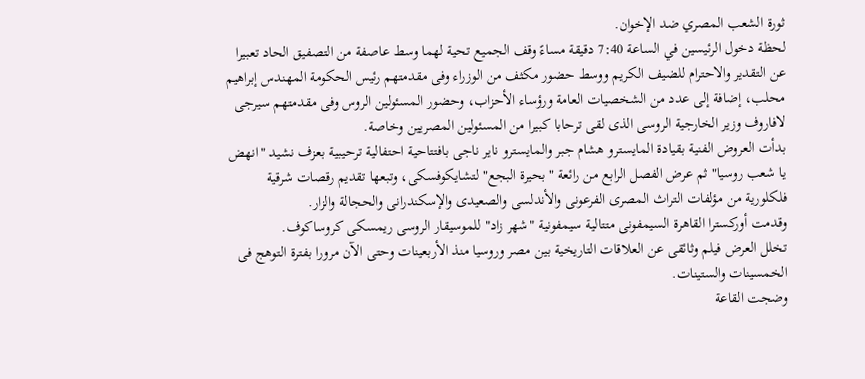ثورة الشعب المصري ضد الإخوان.
لحظة دخول الرئيسين في الساعة 7:40 دقيقة مساءً وقف الجميع تحية لهما وسط عاصفة من التصفيق الحاد تعبيرا عن التقدير والاحترام للضيف الكريم ووسط حضور مكثف من الوزراء وفى مقدمتهم رئيس الحكومة المهندس إبراهيم محلب، إضافة إلى عدد من الشخصيات العامة ورؤساء الأحزاب، وحضور المسئولين الروس وفى مقدمتهم سيرجى لافاروف وزير الخارجية الروسى الذى لقى ترحابا كبيرا من المسئولين المصريين وخاصة.
بدأت العروض الفنية بقيادة المايسترو هشام جبر والمايسترو ناير ناجى بافتتاحية احتفالية ترحيبية بعزف نشيد "انهض يا شعب روسيا" ثم عرض الفصل الرابع من رائعة "بحيرة البجع" لتشايكوفسكى، وتبعها تقديم رقصات شرقية فلكلورية من مؤلفات التراث المصرى الفرعونى والأندلسى والصعيدى والإسكندرانى والحجالة والزار.
وقدمت أوركسترا القاهرة السيمفونى متتالية سيمفونية "شهر زاد" للموسيقار الروسى ريمسكى كروساكوف.
تخلل العرض فيلم وثائقى عن العلاقات التاريخية بين مصر وروسيا منذ الأربعينات وحتى الآن مرورا بفترة التوهج فى الخمسينات والستينات.
وضجت القاعة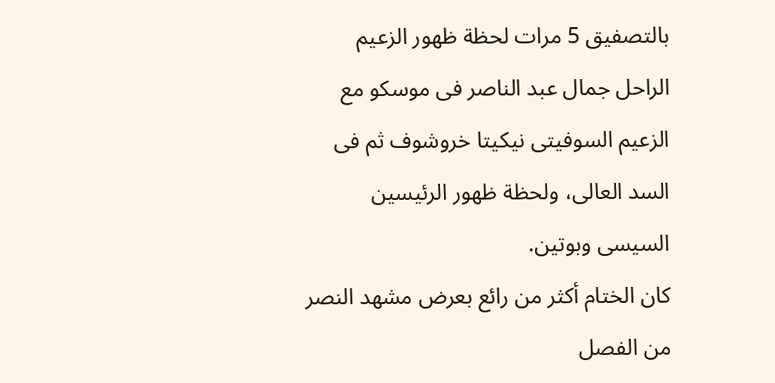بالتصفيق 5 مرات لحظة ظهور الزعيم الراحل جمال عبد الناصر فى موسكو مع الزعيم السوفيتى نيكيتا خروشوف ثم فى السد العالى، ولحظة ظهور الرئيسين السيسى وبوتين.
كان الختام أكثر من رائع بعرض مشهد النصر من الفصل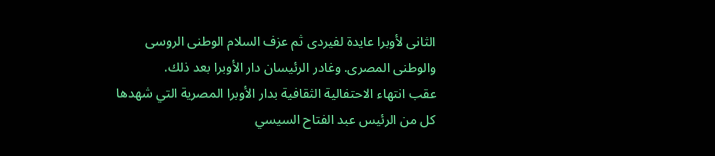الثانى لأوبرا عايدة لفيردى ثم عزف السلام الوطنى الروسى والوطنى المصرى. وغادر الرئيسان دار الأوبرا بعد ذلك.
عقب انتهاء الاحتفالية الثقافية بدار الأوبرا المصرية التي شهدها كل من الرئيس عبد الفتاح السيسي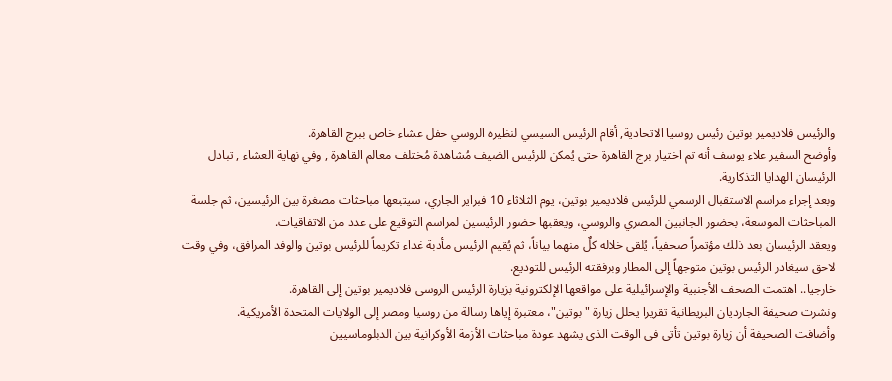والرئيس فلاديمير بوتين رئيس روسيا الاتحادية, أقام الرئيس السيسي لنظيره الروسي حفل عشاء خاص ببرج القاهرة.
وأوضح السفير علاء يوسف أنه تم اختيار برج القاهرة حتى يُمكن للرئيس الضيف مُشاهدة مُختلف معالم القاهرة , وفي نهاية العشاء , تبادل الرئيسان الهدايا التذكارية.
وبعد إجراء مراسم الاستقبال الرسمي للرئيس فلاديمير بوتين، يوم الثلاثاء 10 فبراير الجاري، سيتبعها مباحثات مصغرة بين الرئيسين، ثم جلسة المباحثات الموسعة، بحضور الجانبين المصري والروسي، ويعقبها حضور الرئيسين لمراسم التوقيع على عدد من الاتفاقيات.
ويعقد الرئيسان بعد ذلك مؤتمراً صحفياً، يُلقى خلاله كلٌ منهما بياناً، ثم يُقيم الرئيس مأدبة غداء تكريماً للرئيس بوتين والوفد المرافق، وفي وقت لاحق سيغادر الرئيس بوتين متوجهاً إلى المطار وبرفقته الرئيس للتوديع.
خارجيا.. اهتمت الصحف الأجنبية والإسرائيلية على مواقعها الإلكترونية بزيارة الرئيس الروسى فلاديمير بوتين إلى القاهرة.
ونشرت صحيفة الجارديان البريطانية تقريرا يحلل زيارة "بوتين"، معتبرة إياها رسالة من روسيا ومصر إلى الولايات المتحدة الأمريكية.
وأضافت الصحيفة أن زيارة بوتين تأتى فى الوقت الذى يشهد عودة مباحثات الأزمة الأوكرانية بين الدبلوماسيين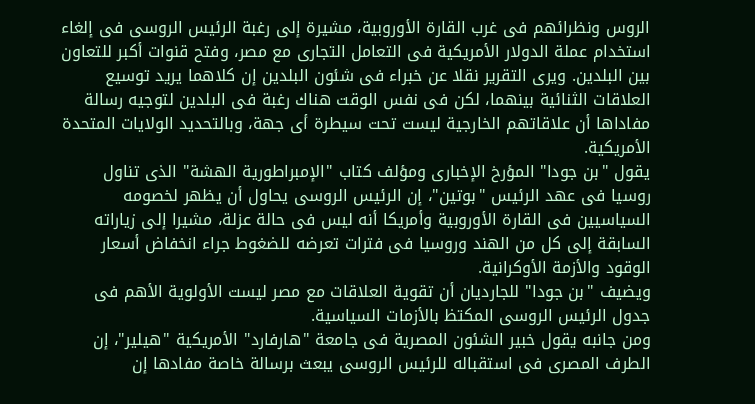الروس ونظرائهم فى غرب القارة الأوروبية، مشيرة إلى رغبة الرئيس الروسى فى إلغاء استخدام عملة الدولار الأمريكية فى التعامل التجارى مع مصر، وفتح قنوات أكبر للتعاون بين البلدين. ويرى التقرير نقلا عن خبراء فى شئون البلدين إن كلاهما يريد توسيع العلاقات الثنائية بينهما، لكن فى نفس الوقت هناك رغبة فى البلدين لتوجيه رسالة مفاداها أن علاقاتهم الخارجية ليست تحت سيطرة أى جهة، وبالتحديد الولايات المتحدة الأمريكية.
يقول "بن جودا" المؤرخ الإخبارى ومؤلف كتاب "الإمبراطورية الهشة" الذى تناول روسيا فى عهد الرئيس "بوتين"، إن الرئيس الروسى يحاول أن يظهر لخصومه السياسيين فى القارة الأوروبية وأمريكا أنه ليس فى حالة عزلة، مشيرا إلى زياراته السابقة إلى كل من الهند وروسيا فى فترات تعرضه للضغوط جراء انخفاض أسعار الوقود والأزمة الأوكرانية.
ويضيف "بن جودا" للجارديان أن تقوية العلاقات مع مصر ليست الأولوية الأهم فى جدول الرئيس الروسى المكتظ بالأزمات السياسية.
ومن جانبه يقول خبير الشئون المصرية فى جامعة "هارفارد" الأمريكية "هيلير"، إن الطرف المصرى فى استقباله للرئيس الروسى يبعث برسالة خاصة مفادها إن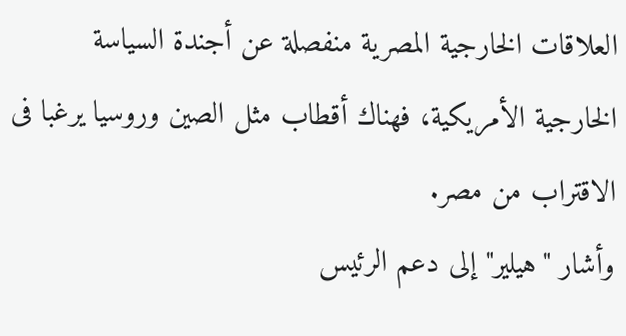العلاقات الخارجية المصرية منفصلة عن أجندة السياسة الخارجية الأمريكية، فهناك أقطاب مثل الصين وروسيا يرغبا فى الاقتراب من مصر.
وأشار "هيلير" إلى دعم الرئيس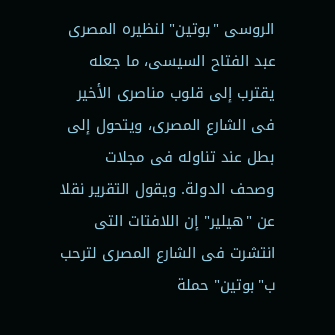الروسى "بوتين" لنظيره المصرى عبد الفتاح السيسى، ما جعله يقترب إلى قلوب مناصرى الأخير فى الشارع المصرى، ويتحول إلى بطل عند تناوله فى مجلات وصحف الدولة. ويقول التقرير نقلا عن "هيلير" إن اللافتات التى انتشرت فى الشارع المصرى لترحب ب"بوتين" حملة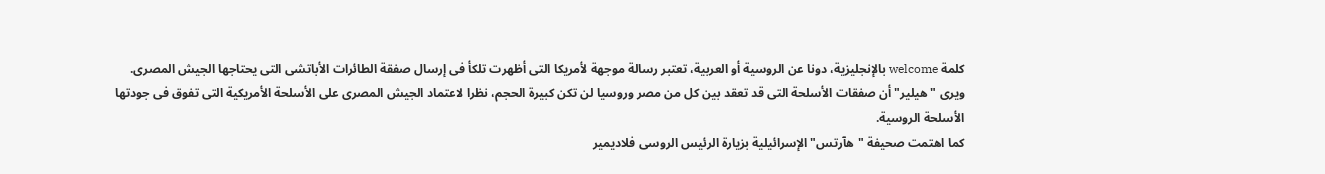كلمة welcome بالإنجليزية، دونا عن الروسية أو العربية، تعتبر رسالة موجهة لأمريكا التى أظهرت تلكأ فى إرسال صفقة الطائرات الأباتشى التى يحتاجها الجيش المصرى.
ويرى "هيلير" أن صفقات الأسلحة التى قد تعقد بين كل من مصر وروسيا لن تكن كبيرة الحجم، نظرا لاعتماد الجيش المصرى على الأسلحة الأمريكية التى تفوق فى جودتها الأسلحة الروسية.
كما اهتمت صحيفة "هآرتس" الإسرائيلية بزيارة الرئيس الروسى فلاديمير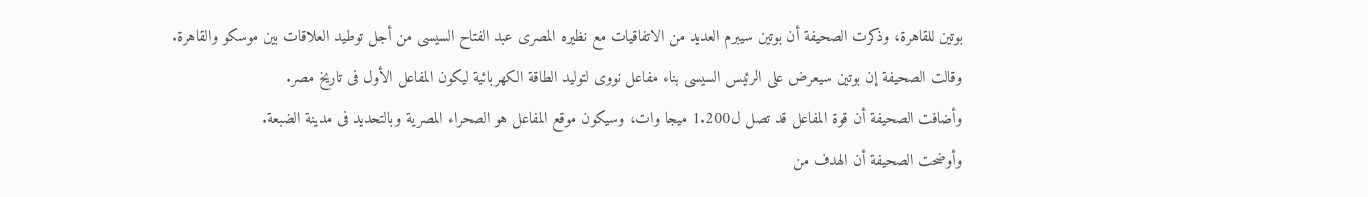بوتين للقاهرة، وذكرت الصحيفة أن بوتين سيبرم العديد من الاتفاقيات مع نظيره المصرى عبد الفتاح السيسى من أجل توطيد العلاقات بين موسكو والقاهرة.
وقالت الصحيفة إن بوتين سيعرض على الرئيس السيسى بناء مفاعل نووى لتوليد الطاقة الكهربائية ليكون المفاعل الأول فى تاريخ مصر.
وأضافت الصحيفة أن قوة المفاعل قد تصل ل1.200 ميجا وات، وسيكون موقع المفاعل هو الصحراء المصرية وبالتحديد فى مدينة الضبعة.
وأوضحت الصحيفة أن الهدف من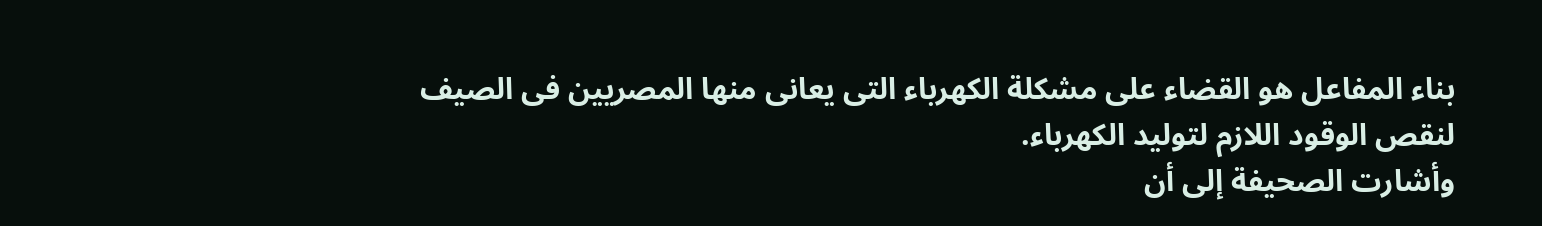بناء المفاعل هو القضاء على مشكلة الكهرباء التى يعانى منها المصريين فى الصيف لنقص الوقود اللازم لتوليد الكهرباء.
وأشارت الصحيفة إلى أن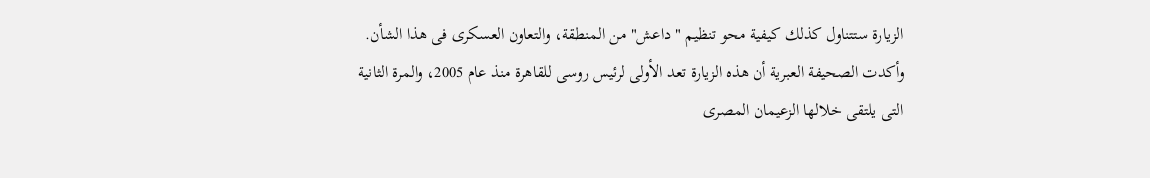الزيارة ستتناول كذلك كيفية محو تنظيم "داعش" من المنطقة، والتعاون العسكرى فى هذا الشأن.
وأكدت الصحيفة العبرية أن هذه الزيارة تعد الأولى لرئيس روسى للقاهرة منذ عام 2005، والمرة الثانية التى يلتقى خلالها الزعيمان المصرى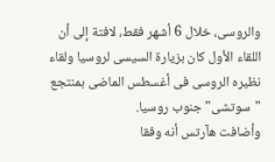والروسى، خلال 6 أشهر فقط، لافتة إلى أن اللقاء الأول كان بزيارة السيسى لروسيا ولقاء نظيره الروسى فى أغسطس الماضى بمنتجع "سوتشى" جنوب روسيا.
وأضافت هآرتس أنه وفقا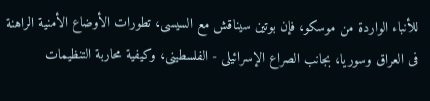للأنباء الواردة من موسكو، فإن بوتين سيناقش مع السيسى، تطورات الأوضاع الأمنية الراهنة فى العراق وسوريا، بجانب الصراع الإسرائيلى - الفلسطينى، وكيفية محاربة التنظيمات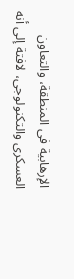الإرهابية فى المنطقة، والتعاون العسكرى والتكنولوجى، لافتة إلى أنه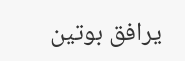يرافق بوتين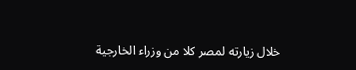خلال زيارته لمصر كلا من وزراء الخارجية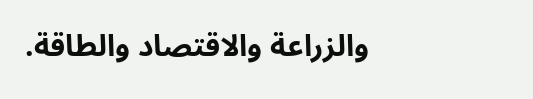والزراعة والاقتصاد والطاقة.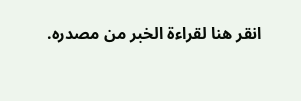انقر هنا لقراءة الخبر من مصدره.